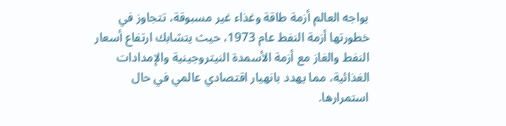يواجه العالم أزمة طاقة وغذاء غير مسبوقة، تتجاوز في خطورتها أزمة النفط عام 1973، حيث يتشابك ارتفاع أسعار النفط والغاز مع أزمة الأسمدة النيتروجينية والإمدادات الغذائية، مما يهدد بانهيار اقتصادي عالمي في حال استمرارها.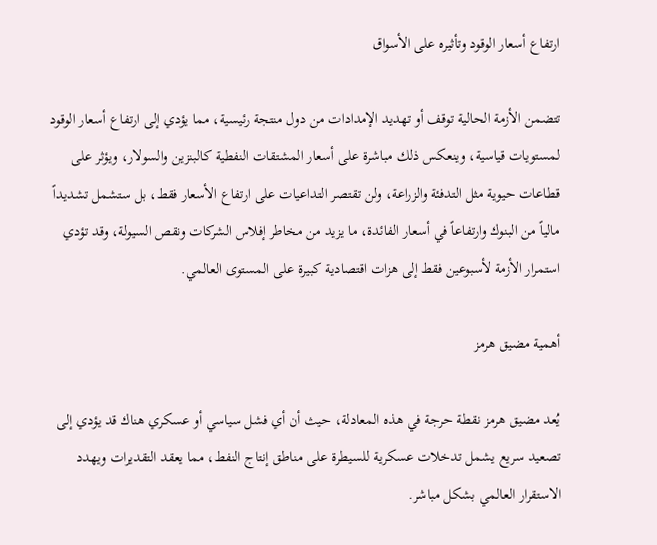ارتفاع أسعار الوقود وتأثيره على الأسواق

تتضمن الأزمة الحالية توقف أو تهديد الإمدادات من دول منتجة رئيسية، مما يؤدي إلى ارتفاع أسعار الوقود لمستويات قياسية، وينعكس ذلك مباشرة على أسعار المشتقات النفطية كالبنزين والسولار، ويؤثر على قطاعات حيوية مثل التدفئة والزراعة، ولن تقتصر التداعيات على ارتفاع الأسعار فقط، بل ستشمل تشديداً مالياً من البنوك وارتفاعاً في أسعار الفائدة، ما يزيد من مخاطر إفلاس الشركات ونقص السيولة، وقد تؤدي استمرار الأزمة لأسبوعين فقط إلى هزات اقتصادية كبيرة على المستوى العالمي.

أهمية مضيق هرمز

يُعد مضيق هرمز نقطة حرجة في هذه المعادلة، حيث أن أي فشل سياسي أو عسكري هناك قد يؤدي إلى تصعيد سريع يشمل تدخلات عسكرية للسيطرة على مناطق إنتاج النفط، مما يعقد التقديرات ويهدد الاستقرار العالمي بشكل مباشر.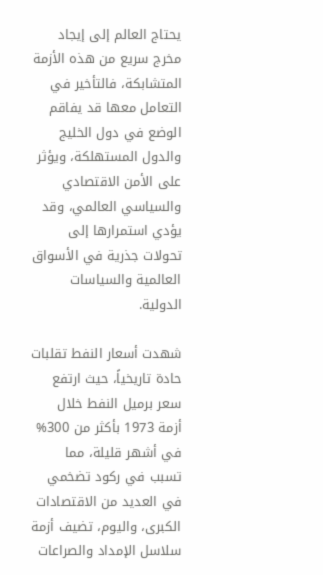يحتاج العالم إلى إيجاد مخرج سريع من هذه الأزمة المتشابكة، فالتأخير في التعامل معها قد يفاقم الوضع في دول الخليج والدول المستهلكة، ويؤثر على الأمن الاقتصادي والسياسي العالمي، وقد يؤدي استمرارها إلى تحولات جذرية في الأسواق العالمية والسياسات الدولية.

شهدت أسعار النفط تقلبات حادة تاريخياً، حيث ارتفع سعر برميل النفط خلال أزمة 1973 بأكثر من 300% في أشهر قليلة، مما تسبب في ركود تضخمي في العديد من الاقتصادات الكبرى، واليوم، تضيف أزمة سلاسل الإمداد والصراعات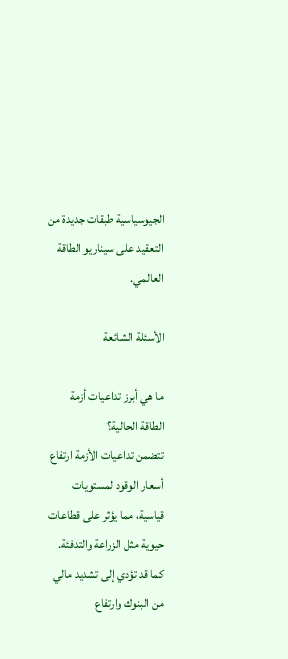الجيوسياسية طبقات جديدة من التعقيد على سيناريو الطاقة العالمي.

الأسئلة الشائعة

ما هي أبرز تداعيات أزمة الطاقة الحالية؟
تتضمن تداعيات الأزمة ارتفاع أسعار الوقود لمستويات قياسية، مما يؤثر على قطاعات حيوية مثل الزراعة والتدفئة. كما قد تؤدي إلى تشديد مالي من البنوك وارتفاع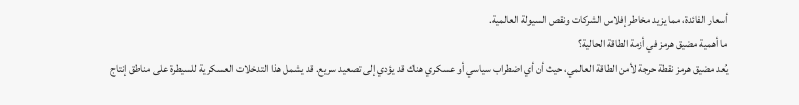أسعار الفائدة، مما يزيد مخاطر إفلاس الشركات ونقص السيولة العالمية.
ما أهمية مضيق هرمز في أزمة الطاقة الحالية؟
يُعد مضيق هرمز نقطة حرجة لأمن الطاقة العالمي، حيث أن أي اضطراب سياسي أو عسكري هناك قد يؤدي إلى تصعيد سريع. قد يشمل هذا التدخلات العسكرية للسيطرة على مناطق إنتاج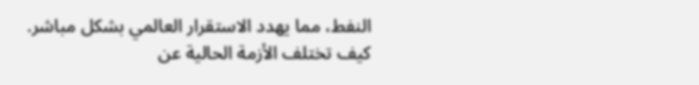النفط، مما يهدد الاستقرار العالمي بشكل مباشر.
كيف تختلف الأزمة الحالية عن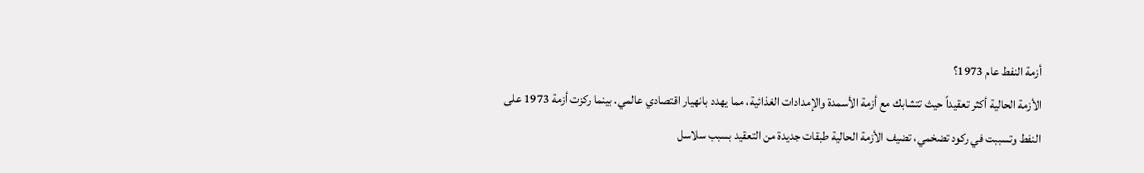أزمة النفط عام 1973؟
الأزمة الحالية أكثر تعقيداً حيث تتشابك مع أزمة الأسمدة والإمدادات الغذائية، مما يهدد بانهيار اقتصادي عالمي. بينما ركزت أزمة 1973 على النفط وتسببت في ركود تضخمي، تضيف الأزمة الحالية طبقات جديدة من التعقيد بسبب سلاسل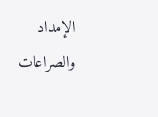الإمداد والصراعات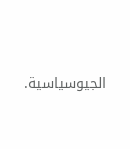الجيوسياسية.